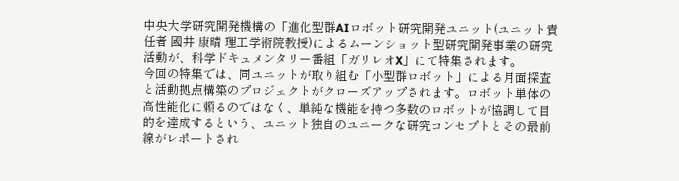中央大学研究開発機構の「進化型群AIロボット研究開発ユニット(ユニット責任者 國井 康晴 理工学術院教授)によるムーンショット型研究開発事業の研究活動が、科学ドキュメンタリー番組「ガリレオX」にて特集されます。
今回の特集では、同ユニットが取り組む「小型群ロボット」による月面探査と活動拠点構築のプロジェクトがクローズアップされます。ロボット単体の高性能化に頼るのではなく、単純な機能を持つ多数のロボットが協調して目的を達成するという、ユニット独自のユニークな研究コンセプトとその最前線がレポートされ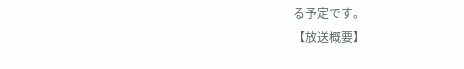る予定です。
【放送概要】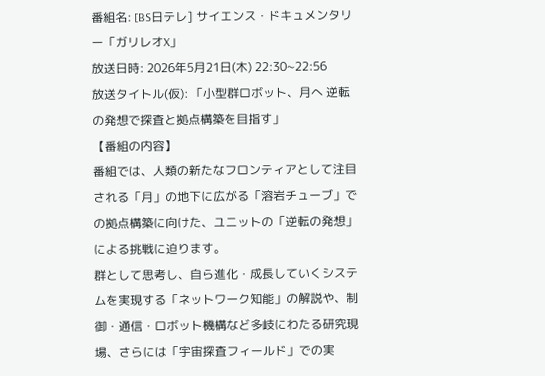番組名: [BS日テレ] サイエンス・ドキュメンタリー「ガリレオX」
放送日時: 2026年5月21日(木) 22:30~22:56
放送タイトル(仮): 「小型群ロボット、月へ 逆転の発想で探査と拠点構築を目指す」
【番組の内容】
番組では、人類の新たなフロンティアとして注目される「月」の地下に広がる「溶岩チューブ」での拠点構築に向けた、ユニットの「逆転の発想」による挑戦に迫ります。
群として思考し、自ら進化・成長していくシステムを実現する「ネットワーク知能」の解説や、制御・通信・ロボット機構など多岐にわたる研究現場、さらには「宇宙探査フィールド」での実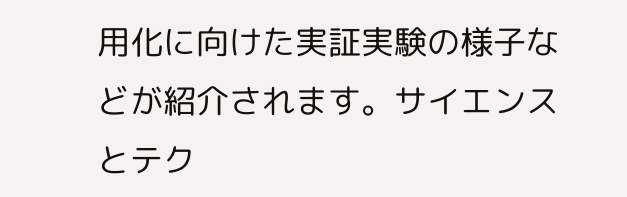用化に向けた実証実験の様子などが紹介されます。サイエンスとテク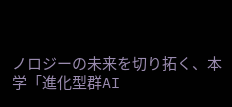ノロジーの未来を切り拓く、本学「進化型群AI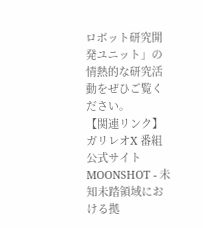ロボット研究開発ユニット」の情熱的な研究活動をぜひご覧ください。
【関連リンク】
ガリレオX 番組公式サイト
MOONSHOT - 未知未踏領域における拠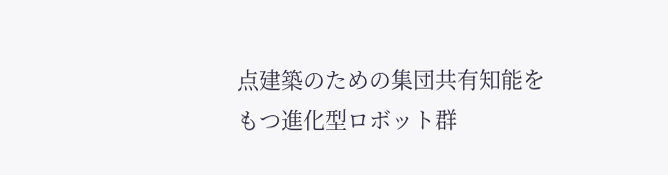点建築のための集団共有知能をもつ進化型ロボット群